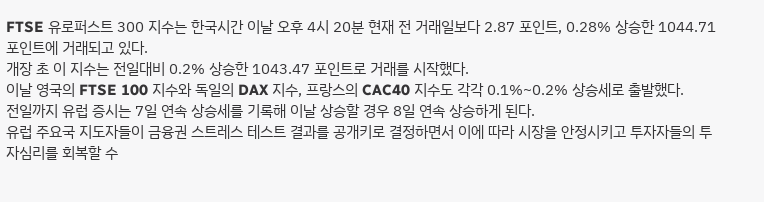FTSE 유로퍼스트 300 지수는 한국시간 이날 오후 4시 20분 현재 전 거래일보다 2.87 포인트, 0.28% 상승한 1044.71포인트에 거래되고 있다.
개장 초 이 지수는 전일대비 0.2% 상승한 1043.47 포인트로 거래를 시작했다.
이날 영국의 FTSE 100 지수와 독일의 DAX 지수, 프랑스의 CAC40 지수도 각각 0.1%~0.2% 상승세로 출발했다.
전일까지 유럽 증시는 7일 연속 상승세를 기록해 이날 상승할 경우 8일 연속 상승하게 된다.
유럽 주요국 지도자들이 금융권 스트레스 테스트 결과를 공개키로 결정하면서 이에 따라 시장을 안정시키고 투자자들의 투자심리를 회복할 수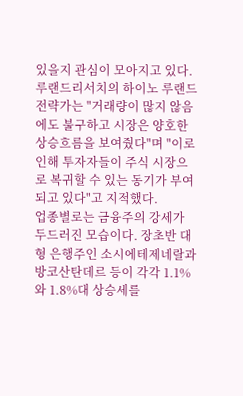있을지 관심이 모아지고 있다.
루랜드리서치의 하이노 루랜드 전략가는 "거래량이 많지 않음에도 불구하고 시장은 양호한 상승흐름을 보여줬다"며 "이로 인해 투자자들이 주식 시장으로 복귀할 수 있는 동기가 부여되고 있다"고 지적했다.
업종별로는 금융주의 강세가 두드러진 모습이다. 장초반 대형 은행주인 소시에테제네랄과 방코산탄데르 등이 각각 1.1%와 1.8%대 상승세를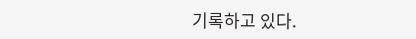기록하고 있다.